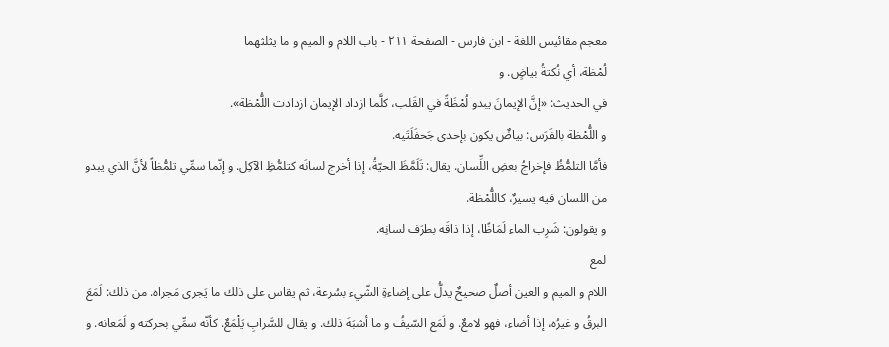معجم مقائيس اللغة - ابن فارس - الصفحة ٢١١ - باب اللام و الميم و ما يثلثهما
لُمْظة، أي نُكتةُ بياضٍ. و
في الحديث: «إنَّ الإيمانَ يبدو لُمْظَةً في القَلب، كلَّما ازداد الإيمان ازدادت اللُّمْظة».
و اللُّمْظة بالفَرَس: بياضٌ يكون بإحدى جَحفَلَتَيه.
فأمَّا التلمُّظُ فإخراجُ بعضِ اللِّسان. يقال: تَلَمَّظَ الحيّةُ، إذا أخرج لسانَه كتلمُّظِ الآكِل. و إنّما سمِّي تلمُّظاً لأنَّ الذي يبدو من اللسان فيه يسيرٌ، كاللُّمْظة.
و يقولون: شَرِب الماء لَمَاظًا، إذا ذاقَه بطرَف لسانِه.
لمع
اللام و الميم و العين أصلٌ صحيحٌ يدلُّ على إضاءةِ الشّيء بسُرعة، ثم يقاس على ذلك ما يَجرى مَجراه. من ذلك: لَمَعَ البرقُ و غيرُه، إذا أضاء، فهو لامعٌ. و لَمَع السّيفُ و ما أشبَهَ ذلك. و يقال للسَّرابِ يَلْمَعٌ. كأنّه سمِّي بحركته و لَمَعانه. و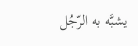يشبَّه به الرّجُل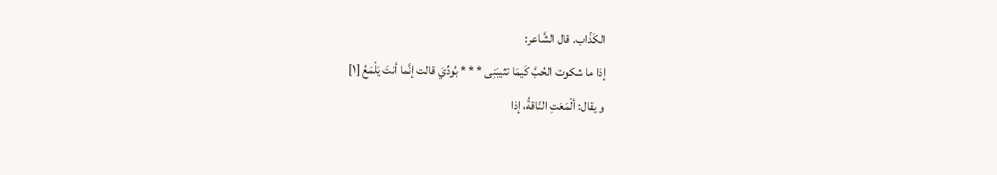الكَذّاب. قال الشَّاعر:
إذا ما شكوت الحُبَّ كَيمَا تثيبَنِى * * * بُودِّيَ قالت إنَّما أنتَ يَلْمَعُ [١]
و يقال: ألْمَعَتِ النّاقةُ، إذا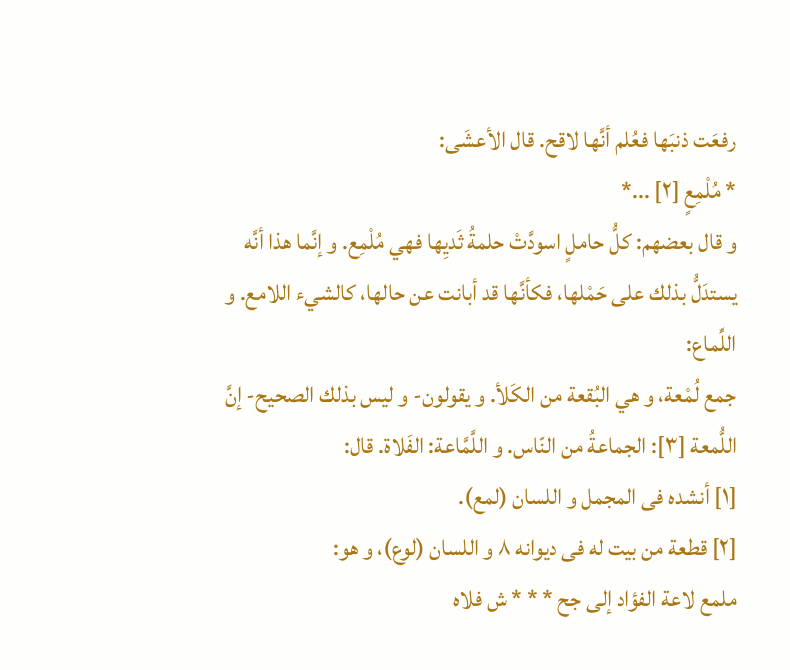رفعَت ذنبَها فعُلم أنَّها لاقح. قال الأعشَى:
* مُلْمِعٍ [٢] ...*
و قال بعضهم: كلُّ حاملٍ اسودَّتْ حلمةُ ثَديِها فهي مُلْمِع. و إنَّما هذا أنَّه يستدَلُّ بذلك على حَمْلها، فكأنَّها قد أبانت عن حالها، كالشيء اللامع. و اللِّماع:
جمع لُمْعة، و هي البُقعة من الكَلأ. و يقولون- و ليس بذلك الصحيح- إنَّ اللُّمعة [٣]: الجماعةُ من النّاس. و اللَّمَّاعة: الفَلاة. قال:
[١] أنشده فى المجمل و اللسان (لمع).
[٢] قطعة من بيت له فى ديوانه ٨ و اللسان (لوع)، و هو:
ملمع لاعة الفؤاد إلى جح * * * ش فلاه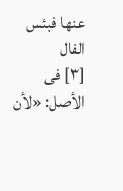عنها فبئس الفال
[٣] فى الأصل: «لأن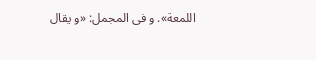اللمعة». و فى المجمل: «و يقال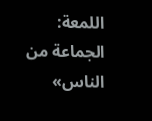اللمعة: الجماعة من الناس»